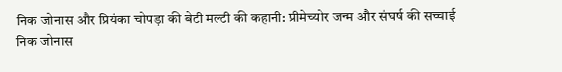निक जोनास और प्रियंका चोपड़ा की बेटी मल्टी की कहानी: प्रीमेच्योर जन्म और संघर्ष की सच्चाई
निक जोनास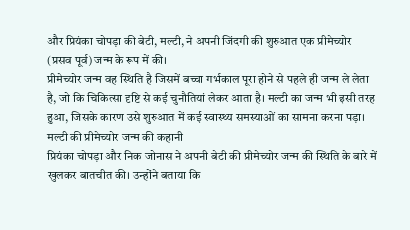और प्रियंका चोपड़ा की बेटी, मल्टी, ने अपनी जिंदगी की शुरुआत एक प्रीमेच्योर (प्रसव पूर्व) जन्म के रूप में की।
प्रीमेच्योर जन्म वह स्थिति है जिसमें बच्चा गर्भकाल पूरा होने से पहले ही जन्म ले लेता है, जो कि चिकित्सा दृष्टि से कई चुनौतियां लेकर आता है। मल्टी का जन्म भी इसी तरह हुआ, जिसके कारण उसे शुरुआत में कई स्वास्थ्य समस्याओं का सामना करना पड़ा।
मल्टी की प्रीमेच्योर जन्म की कहानी
प्रियंका चोपड़ा और निक जोनास ने अपनी बेटी की प्रीमेच्योर जन्म की स्थिति के बारे में खुलकर बातचीत की। उन्होंने बताया कि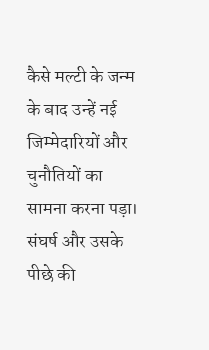कैसे मल्टी के जन्म के बाद उन्हें नई जिम्मेदारियों और चुनौतियों का सामना करना पड़ा।
संघर्ष और उसके पीछे की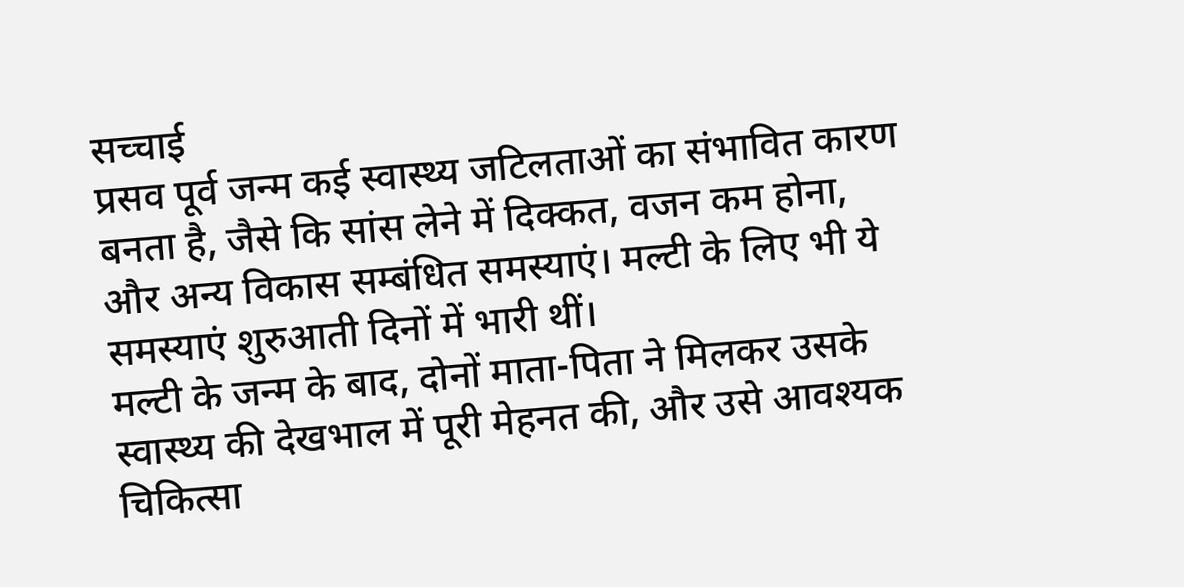सच्चाई
प्रसव पूर्व जन्म कई स्वास्थ्य जटिलताओं का संभावित कारण बनता है, जैसे कि सांस लेने में दिक्कत, वजन कम होना, और अन्य विकास सम्बंधित समस्याएं। मल्टी के लिए भी ये समस्याएं शुरुआती दिनों में भारी थीं।
मल्टी के जन्म के बाद, दोनों माता-पिता ने मिलकर उसके स्वास्थ्य की देखभाल में पूरी मेहनत की, और उसे आवश्यक चिकित्सा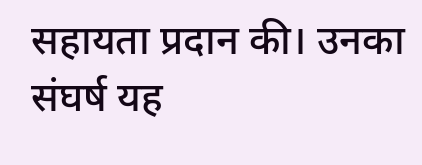सहायता प्रदान की। उनका संघर्ष यह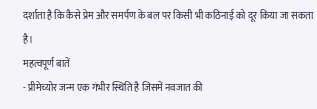दर्शाता है कि कैसे प्रेम और समर्पण के बल पर किसी भी कठिनाई को दूर किया जा सकता है।
महत्वपूर्ण बातें
- प्रीमेच्योर जन्म एक गंभीर स्थिति है जिसमें नवजात की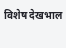विशेष देखभाल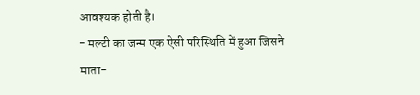आवश्यक होती है।
- मल्टी का जन्म एक ऐसी परिस्थिति में हुआ जिसने माता-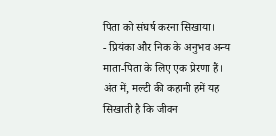पिता को संघर्ष करना सिखाया।
- प्रियंका और निक के अनुभव अन्य माता-पिता के लिए एक प्रेरणा हैं।
अंत में, मल्टी की कहानी हमें यह सिखाती है कि जीवन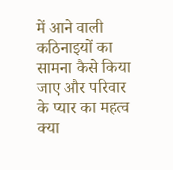में आने वाली कठिनाइयों का सामना कैसे किया जाए और परिवार के प्यार का महत्व क्या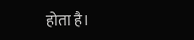होता है।